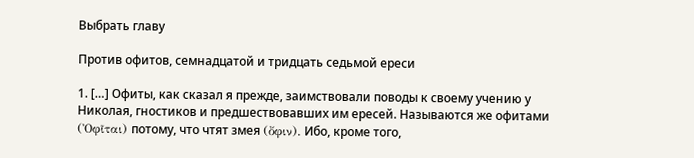Выбрать главу

Против офитов, семнадцатой и тридцать седьмой ереси

1. […] Офиты, как сказал я прежде, заимствовали поводы к своему учению у Николая, гностиков и предшествовавших им ересей. Называются же офитами (Ὀφῖται) потому, что чтят змея (ὄφιν). Ибо, кроме того,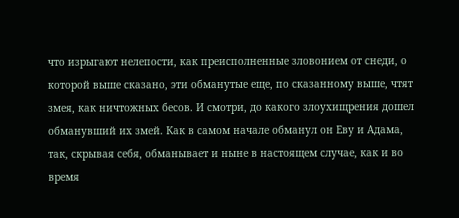что изрыгают нелепости, как преисполненные зловонием от снеди, о которой выше сказано, эти обманутые еще, по сказанному выше, чтят змея, как ничтожных бесов. И смотри, до какого злоухищрения дошел обманувший их змей. Как в самом начале обманул он Еву и Адама, так, скрывая себя, обманывает и ныне в настоящем случае, как и во время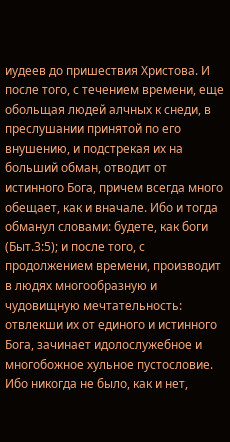иудеев до пришествия Христова. И после того, с течением времени, еще обольщая людей алчных к снеди, в преслушании принятой по его внушению, и подстрекая их на больший обман, отводит от истинного Бога, причем всегда много обещает, как и вначале. Ибо и тогда обманул словами: будете, как боги (Быт.3:5); и после того, с продолжением времени, производит в людях многообразную и чудовищную мечтательность: отвлекши их от единого и истинного Бога, зачинает идолослужебное и многобожное хульное пустословие. Ибо никогда не было, как и нет,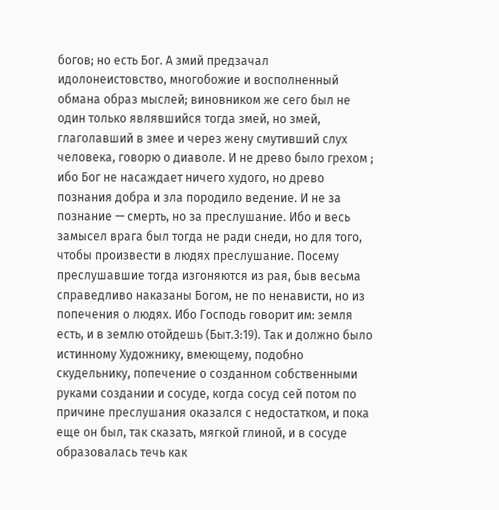богов; но есть Бог. А змий предзачал идолонеистовство, многобожие и восполненный обмана образ мыслей; виновником же сего был не один только являвшийся тогда змей, но змей, глаголавший в змее и через жену смутивший слух человека, говорю о диаволе. И не древо было грехом ; ибо Бог не насаждает ничего худого, но древо познания добра и зла породило ведение. И не за познание — смерть, но за преслушание. Ибо и весь замысел врага был тогда не ради снеди, но для того, чтобы произвести в людях преслушание. Посему преслушавшие тогда изгоняются из рая, быв весьма справедливо наказаны Богом, не по ненависти, но из попечения о людях. Ибо Господь говорит им: земля есть, и в землю отойдешь (Быт.3:19). Так и должно было истинному Художнику, вмеющему, подобно скудельнику, попечение о созданном собственными руками создании и сосуде, когда сосуд сей потом по причине преслушания оказался с недостатком, и пока еще он был, так сказать, мягкой глиной, и в сосуде образовалась течь как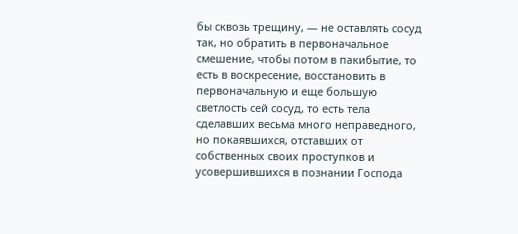бы сквозь трещину, — не оставлять сосуд так, но обратить в первоначальное смешение, чтобы потом в пакибытие, то есть в воскресение, восстановить в первоначальную и еще большую светлость сей сосуд, то есть тела сделавших весьма много неправедного, но покаявшихся, отставших от собственных своих проступков и усовершившихся в познании Господа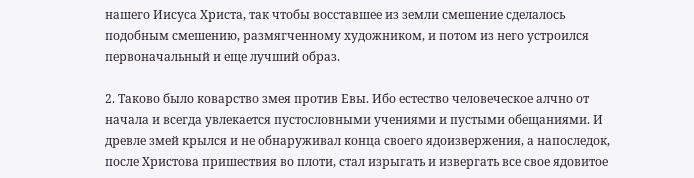нашего Иисуса Христа, так чтобы восставшее из земли смешение сделалось подобным смешению, размягченному художником, и потом из него устроился первоначальный и еще лучший образ.

2. Таково было коварство змея против Евы. Ибо естество человеческое алчно от начала и всегда увлекается пустословными учениями и пустыми обещаниями. И древле змей крылся и не обнаруживал конца своего ядоизвержения, а напоследок, после Христова пришествия во плоти, стал изрыгать и извергать все свое ядовитое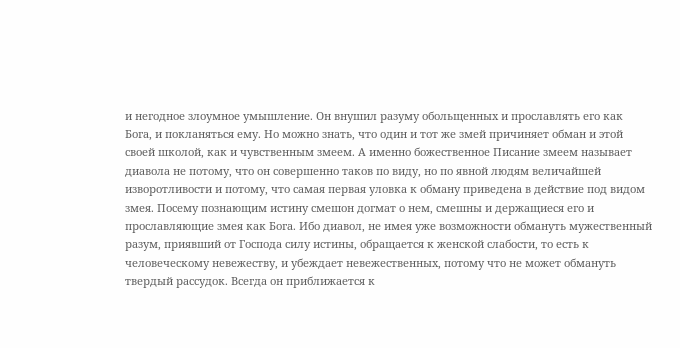и негодное злоумное умышление. Он внушил разуму обольщенных и прославлять его как Бога, и покланяться ему. Но можно знать, что один и тот же змей причиняет обман и этой своей школой, как и чувственным змеем. А именно божественное Писание змеем называет диавола не потому, что он совершенно таков по виду, но по явной людям величайшей изворотливости и потому, что самая первая уловка к обману приведена в действие под видом змея. Посему познающим истину смешон догмат о нем, смешны и держащиеся его и прославляющие змея как Бога. Ибо диавол, не имея уже возможности обмануть мужественный разум, приявший от Господа силу истины, обращается к женской слабости, то есть к человеческому невежеству, и убеждает невежественных, потому что не может обмануть твердый рассудок. Всегда он приближается к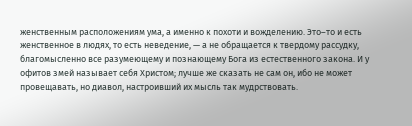женственным расположениям ума, а именно к похоти и вожделению. Это–то и есть женственное в людях, то есть неведение, — а не обращается к твердому рассудку, благомысленно все разумеющему и познающему Бога из естественного закона. И у офитов змей называет себя Христом; лучше же сказать не сам он, ибо не может провещавать, но диавол, настроивший их мысль так мудрствовать.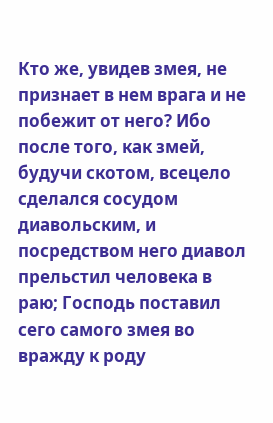Кто же, увидев змея, не признает в нем врага и не побежит от него? Ибо после того, как змей, будучи скотом, всецело сделался сосудом диавольским, и посредством него диавол прельстил человека в раю; Господь поставил сего самого змея во вражду к роду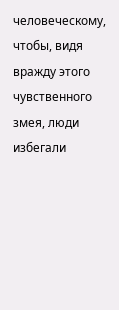человеческому, чтобы, видя вражду этого чувственного змея, люди избегали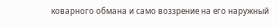коварного обмана и само воззрение на его наружный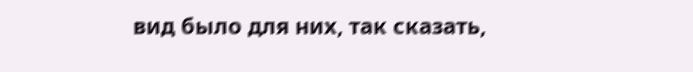вид было для них, так сказать,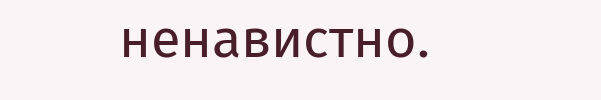ненавистно.